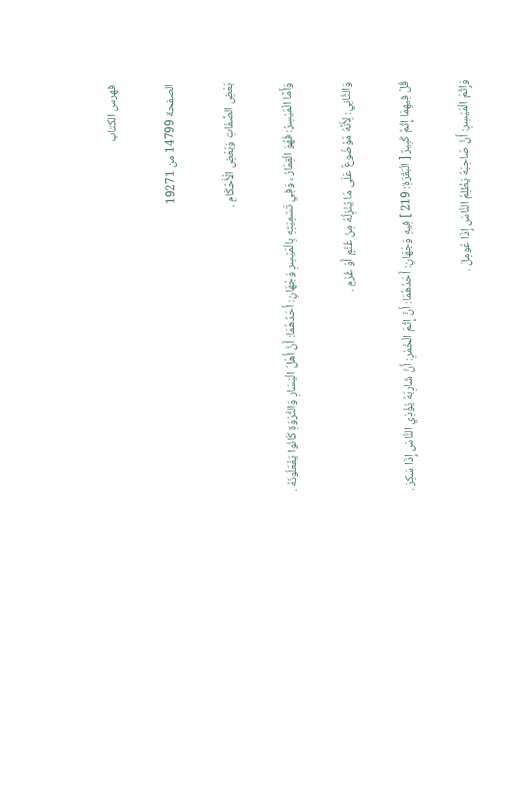فهرس الكتاب

الصفحة 14799 من 19271

بَعْضِ الصِّفَاتِ وَبَعْضِ الْأَحْكَامِ .

وَأَمَّا الْمَيْسِرُ: فَهُوَ الْقِمَارُ ، وَفِي تَسْمِيَتِهِ بِالْمَيْسِرِ وَجْهَانِ: أَحَدُهُمَا: أَنَّ أَهْلَ الْيَسَارِ وَالثَّرْوَةِ كَانُوا يَفْعَلُونَهُ .

وَالثَّانِي: لِأَنَّهُ مَوْضُوعٌ عَلَى مَا يُنْزِلُهُ مِنْ غُنْمٍ أَوْ غُرْمٍ .

قُلْ فِيهِمَا إِثْمٌ كَبِيرٌ [ الْبَقَرَةِ: 219 ] فِيهِ وَجْهَانِ: أَحَدُهُمَا: أَنَّ إِثْمَ الْخَمْرِ: أَنَّ شَارِبَهُ يُؤْذِي النَّاسَ إِذَا سَكِرَ .

وَإِثْمَ الْمَيْسِرِ: أَنَّ صَاحِبَهُ يَظْلِمُ النَّاسَ إِذَا عُومِلَ .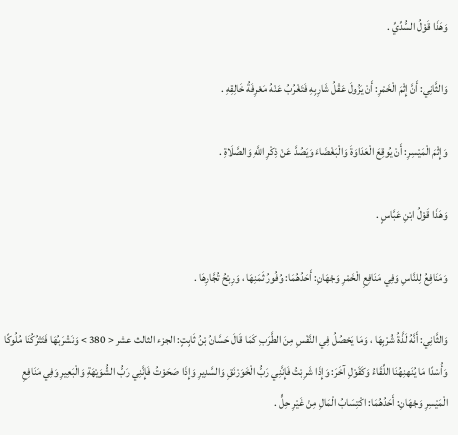وَهَذَا قَوْلُ السُّدِّيِّ .

وَالثَّانِي: أَنَّ إِثْمَ الْخَمْرِ: أَنْ يَزُولَ عَقْلُ شَارِبِهِ فَتَغْرُبُ عَنْهُ مَعْرِفَةُ خَالِقِهِ .

وَإِثْمَ الْمَيْسِرِ: أَنْ يُوقِعَ الْعَدَاوَةَ وَالْبَغْضَاءَ وَيَصُدَّ عَنْ ذِكْرِ اللَّهِ وَالصَّلَاةِ .

وَهَذَا قَوْلُ ابْنِ عَبَّاسٍ .

وَمَنَافِعُ لِلنَّاسِ وَفِي مَنَافِعِ الْخَمْرِ وَجْهَانِ: أَحَدُهُمَا: وُفُورُ ثَمَنِهَا ، وَرِبْحُ تُجَّارِهَا .

وَالثَّانِي: أَنَّهُ لَذَّةُ شُرْبِهَا ، وَمَا يَحْصُلُ فِي النَّفْسِ مِنَ الطَّرَبِ كَمَا قَالَ حَسَّانُ بْنُ ثَابِتٍ: الجزء الثالث عشر < 380 > وَنَشْرَبُهَا فَتَتْرُكُنَا مُلُوكًا وَأُسْدًا مَا يُنَهنِهُنَا اللِّقَاءُ وَكَقَوْلِ آخَرَ: وَإِذَا شَرِبْتُ فَإِنَّنِي رَبُّ الْخَوَرْنَقِ وَالسَّدِيرِ وَإِذَا صَحَوْتُ فَإِنَّنِي رَبُّ الشُّوَيْهَةِ وَالْبَعِيرِ وَفِي مَنَافِعِ الْمَيْسِرِ وَجْهَانِ: أَحَدُهُمَا: اكْتِسَابُ الْمَالِ مِنْ غَيْرِ حِلٍّ .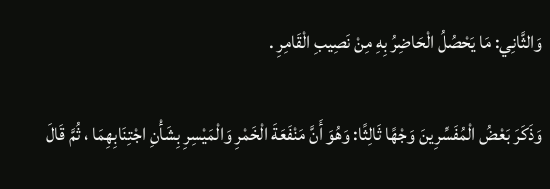وَالثَّانِي: مَا يَحْصُلُ الْحَاضِرُ بِهِ مِنْ نَصِيبِ الْقَامِرِ .

وَذَكَرَ بَعْضُ الْمُفَسِّرِينَ وَجْهًا ثَالِثًا: وَهُوَ أَنَّ مَنْفَعَةَ الْخَمْرِ وَالْمَيْسِرِ بِشَأْنِ اجْتِنَابِهِمَا ، ثُمَّ قَالَ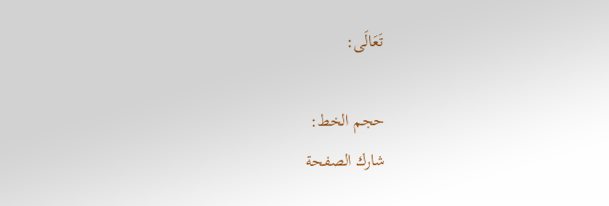تَعَالَى:

حجم الخط:
شارك الصفحة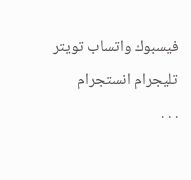فيسبوك واتساب تويتر تليجرام انستجرام
. . .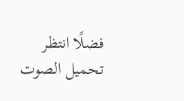فضلًا انتظر تحميل الصوت